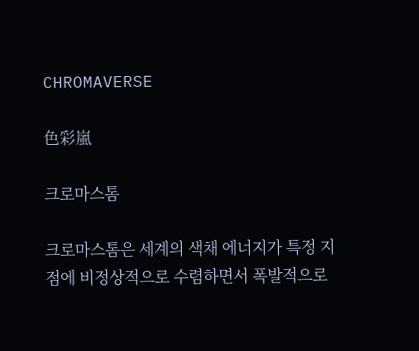CHROMAVERSE

色彩嵐

크로마스톰

크로마스톰은 세계의 색채 에너지가 특정 지점에 비정상적으로 수렴하면서 폭발적으로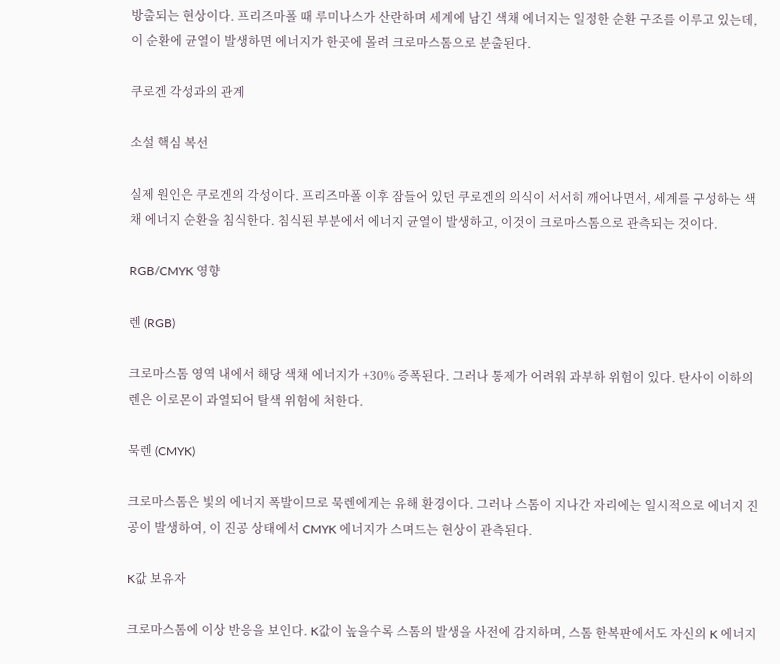방출되는 현상이다. 프리즈마폴 때 루미나스가 산란하며 세계에 남긴 색채 에너지는 일정한 순환 구조를 이루고 있는데, 이 순환에 균열이 발생하면 에너지가 한곳에 몰려 크로마스톰으로 분출된다.

쿠로겐 각성과의 관계

소설 핵심 복선

실제 원인은 쿠로겐의 각성이다. 프리즈마폴 이후 잠들어 있던 쿠로겐의 의식이 서서히 깨어나면서, 세계를 구성하는 색채 에너지 순환을 침식한다. 침식된 부분에서 에너지 균열이 발생하고, 이것이 크로마스톰으로 관측되는 것이다.

RGB/CMYK 영향

렌 (RGB)

크로마스톰 영역 내에서 해당 색채 에너지가 +30% 증폭된다. 그러나 통제가 어려워 과부하 위험이 있다. 탄사이 이하의 렌은 이로몬이 과열되어 탈색 위험에 처한다.

묵렌 (CMYK)

크로마스톰은 빛의 에너지 폭발이므로 묵렌에게는 유해 환경이다. 그러나 스톰이 지나간 자리에는 일시적으로 에너지 진공이 발생하여, 이 진공 상태에서 CMYK 에너지가 스며드는 현상이 관측된다.

K값 보유자

크로마스톰에 이상 반응을 보인다. K값이 높을수록 스톰의 발생을 사전에 감지하며, 스톰 한복판에서도 자신의 K 에너지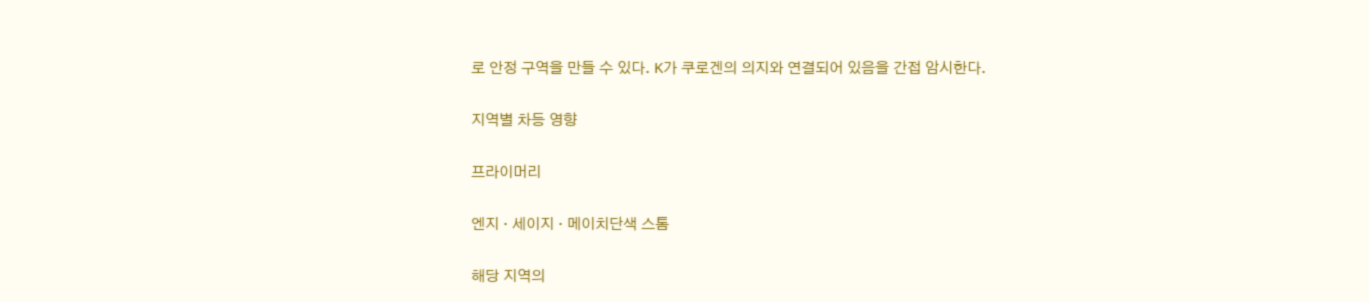로 안정 구역을 만들 수 있다. K가 쿠로겐의 의지와 연결되어 있음을 간접 암시한다.

지역별 차등 영향

프라이머리

엔지 · 세이지 · 메이치단색 스톰

해당 지역의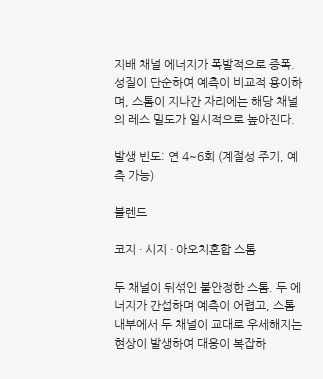지배 채널 에너지가 폭발적으로 증폭. 성질이 단순하여 예측이 비교적 용이하며, 스톰이 지나간 자리에는 해당 채널의 레스 밀도가 일시적으로 높아진다.

발생 빈도: 연 4~6회 (계절성 주기, 예측 가능)

블렌드

코지 · 시지 · 아오치혼합 스톰

두 채널이 뒤섞인 불안정한 스톰. 두 에너지가 간섭하며 예측이 어렵고, 스톰 내부에서 두 채널이 교대로 우세해지는 현상이 발생하여 대응이 복잡하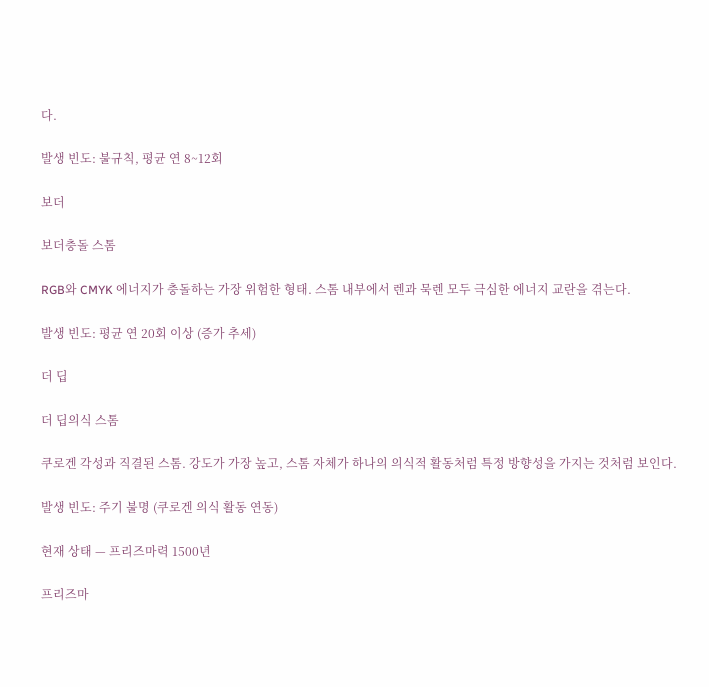다.

발생 빈도: 불규칙, 평균 연 8~12회

보더

보더충돌 스톰

RGB와 CMYK 에너지가 충돌하는 가장 위험한 형태. 스톰 내부에서 렌과 묵렌 모두 극심한 에너지 교란을 겪는다.

발생 빈도: 평균 연 20회 이상 (증가 추세)

더 딥

더 딥의식 스톰

쿠로겐 각성과 직결된 스톰. 강도가 가장 높고, 스톰 자체가 하나의 의식적 활동처럼 특정 방향성을 가지는 것처럼 보인다.

발생 빈도: 주기 불명 (쿠로겐 의식 활동 연동)

현재 상태 — 프리즈마력 1500년

프리즈마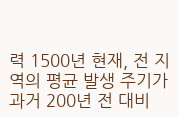력 1500년 현재, 전 지역의 평균 발생 주기가 과거 200년 전 대비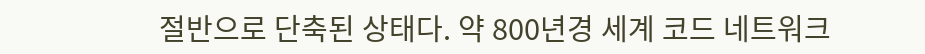절반으로 단축된 상태다. 약 800년경 세계 코드 네트워크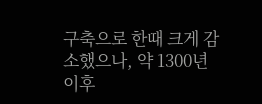구축으로 한때 크게 감소했으나, 약 1300년 이후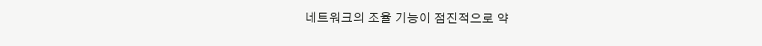네트워크의 조율 기능이 점진적으로 약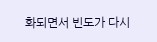화되면서 빈도가 다시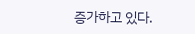증가하고 있다.